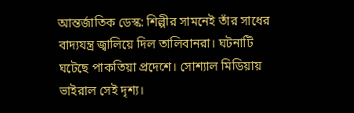আন্তর্জাতিক ডেস্ক: শিল্পীর সামনেই তাঁর সাধের বাদ্যযন্ত্র জ্বালিয়ে দিল তালিবানরা। ঘটনাটি ঘটেছে পাকতিয়া প্রদেশে। সোশ্যাল মিডিয়ায় ভাইরাল সেই দৃশ্য।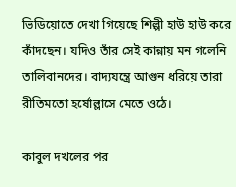ভিডিয়োতে দেখা গিয়েছে শিল্পী হাউ হাউ করে কাঁদছেন। যদিও তাঁর সেই কান্নায় মন গলেনি তালিবানদের। বাদ্যযন্ত্রে আগুন ধরিয়ে তারা রীতিমতো হর্ষোল্লাসে মেতে ওঠে।

কাবুল দখলের পর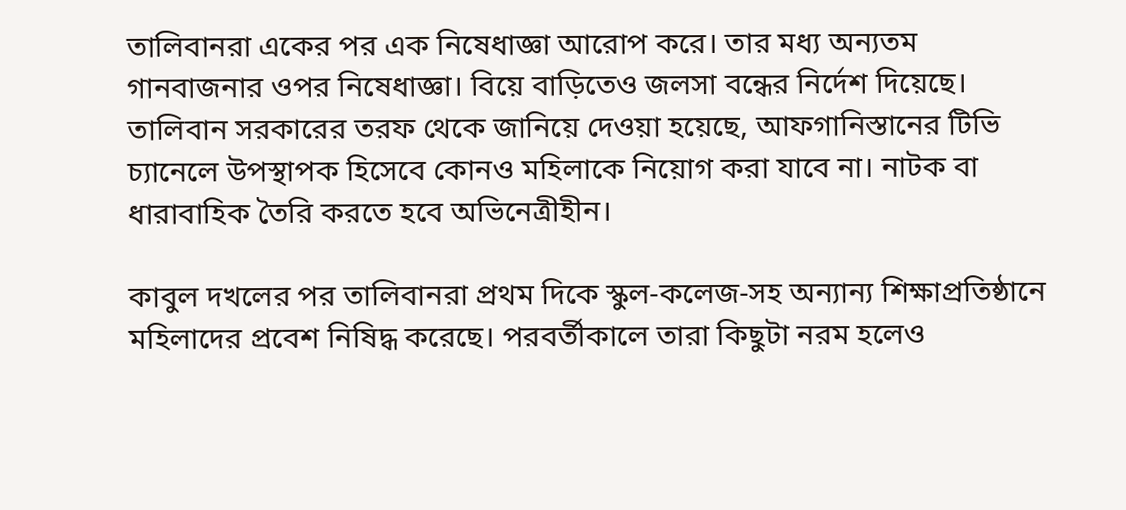তালিবানরা একের পর এক নিষেধাজ্ঞা আরোপ করে। তার মধ্য অন্যতম গানবাজনার ওপর নিষেধাজ্ঞা। বিয়ে বাড়িতেও জলসা বন্ধের নির্দেশ দিয়েছে। তালিবান সরকারের তরফ থেকে জানিয়ে দেওয়া হয়েছে, আফগানিস্তানের টিভি চ্যানেলে উপস্থাপক হিসেবে কোনও মহিলাকে নিয়োগ করা যাবে না। নাটক বা ধারাবাহিক তৈরি করতে হবে অভিনেত্রীহীন।

কাবুল দখলের পর তালিবানরা প্রথম দিকে স্কুল-কলেজ-সহ অন্যান্য শিক্ষাপ্রতিষ্ঠানে মহিলাদের প্রবেশ নিষিদ্ধ করেছে। পরবর্তীকালে তারা কিছুটা নরম হলেও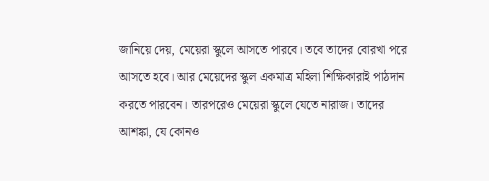জানিয়ে দেয়, মেয়েরা স্কুলে আসতে পারবে। তবে তাদের বোরখা পরে আসতে হবে। আর মেয়েদের স্কুল একমাত্র মহিলা শিক্ষিকারাই পাঠদান করতে পারবেন। তারপরেও মেয়েরা স্কুলে যেতে নারাজ। তাদের আশঙ্কা, যে কোনও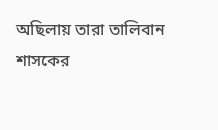অছিলায় তারা তালিবান শাসকের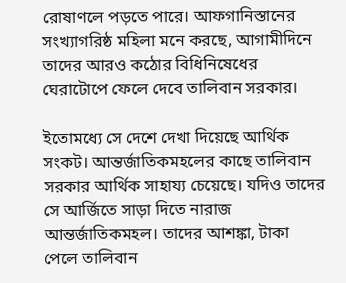রোষাণলে পড়তে পারে। আফগানিস্তানের সংখ্যাগরিষ্ঠ মহিলা মনে করছে, আগামীদিনে তাদের আরও কঠোর বিধিনিষেধের ঘেরাটোপে ফেলে দেবে তালিবান সরকার।

ইতোমধ্যে সে দেশে দেখা দিয়েছে আর্থিক সংকট। আন্তর্জাতিকমহলের কাছে তালিবান সরকার আর্থিক সাহায্য চেয়েছে। যদিও তাদের সে আর্জিতে সাড়া দিতে নারাজ আন্তর্জাতিকমহল। তাদের আশঙ্কা, টাকা পেলে তালিবান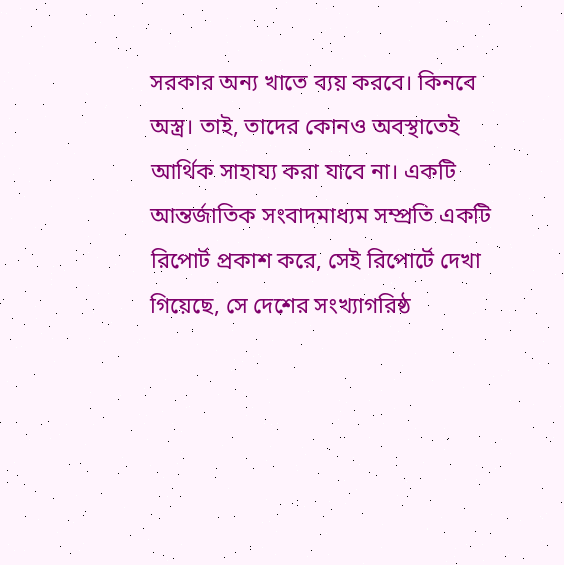সরকার অন্য খাতে ব্যয় করবে। কিনবে অস্ত্র। তাই, তাদের কোনও অবস্থাতেই আর্থিক সাহায্য করা যাবে না। একটি আন্তর্জাতিক সংবাদমাধ্যম সম্প্রতি একটি রিপোর্ট প্রকাশ করে, সেই রিপোর্টে দেখা গিয়েছে, সে দেশের সংখ্যাগরিষ্ঠ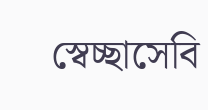স্বেচ্ছাসেবি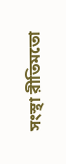সংস্থা রীতিমতো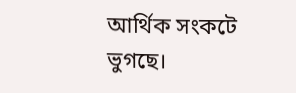আর্থিক সংকটে ভুগছে।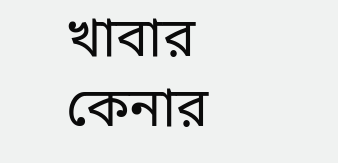খাবার কেনার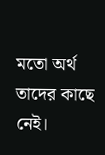মতো অর্থ তাদের কাছে নেই।